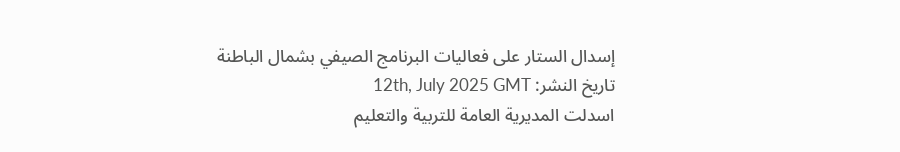إسدال الستار على فعاليات البرنامج الصيفي بشمال الباطنة
تاريخ النشر: 12th, July 2025 GMT
اسدلت المديرية العامة للتربية والتعليم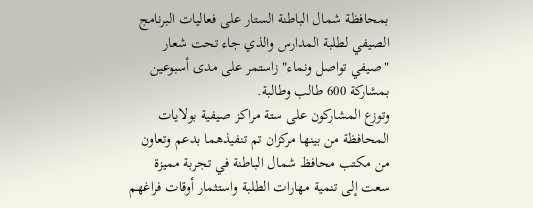بمحافظة شمال الباطنة الستار على فعاليات البرنامج الصيفي لطلبة المدارس والذي جاء تحت شعار "صيفي تواصل ونماء" زاستمر على مدى أسبوعين بمشاركة 600 طالب وطالبة.
وتوزع المشاركون على ستة مراكز صيفية بولايات المحافظة من بينها مركزان تم تنفيذهما بدعم وتعاون من مكتب محافظ شمال الباطنة في تجربة مميزة سعت إلى تنمية مهارات الطلبة واستثمار أوقات فراغهم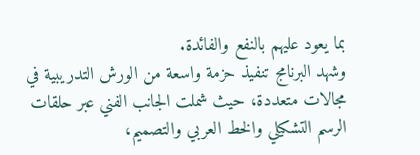بما يعود عليهم بالنفع والفائدة.
وشهد البرنامج تنفيذ حزمة واسعة من الورش التدريبية في مجالات متعددة، حيث شملت الجانب الفني عبر حلقات الرسم التشكيلي والخط العربي والتصميم،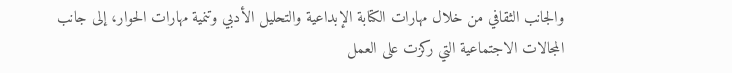والجانب الثقافي من خلال مهارات الكتابة الإبداعية والتحليل الأدبي وتنمية مهارات الحوار، إلى جانب المجالات الاجتماعية التي ركزت على العمل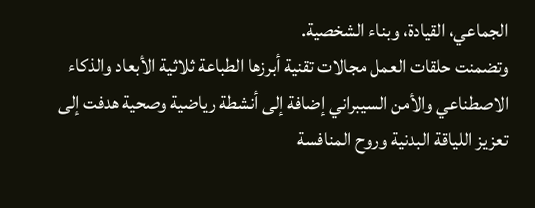الجماعي، القيادة، وبناء الشخصية.
وتضمنت حلقات العمل مجالات تقنية أبرزها الطباعة ثلاثية الأبعاد والذكاء الاصطناعي والأمن السيبراني إضافة إلى أنشطة رياضية وصحية هدفت إلى تعزيز اللياقة البدنية وروح المنافسة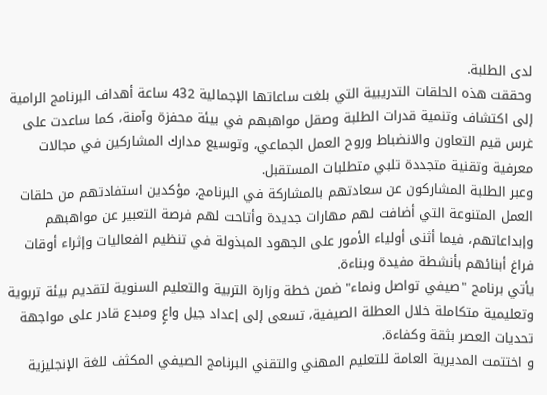لدى الطلبة.
وحققت هذه الحلقات التدريبية التي بلغت ساعاتها الإجمالية 432 ساعة أهداف البرنامج الرامية إلى اكتشاف وتنمية قدرات الطلبة وصقل مواهبهم في بيئة محفزة وآمنة، كما ساعدت على غرس قيم التعاون والانضباط وروح العمل الجماعي، وتوسيع مدارك المشاركين في مجالات معرفية وتقنية متجددة تلبي متطلبات المستقبل.
وعبر الطلبة المشاركون عن سعادتهم بالمشاركة في البرنامج، مؤكدين استفادتهم من حلقات العمل المتنوعة التي أضافت لهم مهارات جديدة وأتاحت لهم فرصة التعبير عن مواهبهم وإبداعاتهم، فيما أثنى أولياء الأمور على الجهود المبذولة في تنظيم الفعاليات وإثراء أوقات فراغ أبنائهم بأنشطة مفيدة وبناءة.
يأتي برنامج "صيفي تواصل ونماء" ضمن خطة وزارة التربية والتعليم السنوية لتقديم بيئة تربوية وتعليمية متكاملة خلال العطلة الصيفية، تسعى إلى إعداد جيل واعٍ ومبدع قادر على مواجهة تحديات العصر بثقة وكفاءة.
و اختتمت المديرية العامة للتعليم المهني والتقني البرنامج الصيفي المكثف للغة الإنجليزية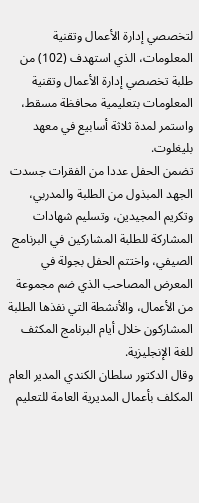لتخصصي إدارة الأعمال وتقنية المعلومات، الذي استهدف (102) من طلبة تخصصي إدارة الأعمال وتقنية المعلومات بتعليمية محافظة مسقط، واستمر لمدة ثلاثة أسابيع في معهد بليغلوت.
تضمن الحفل عددا من الفقرات جسدت الجهد المبذول من الطلبة والمدربي، وتكريم المجيدين، وتسليم شهادات المشاركة للطلبة المشاركين في البرنامج الصيفي، واختتم الحفل بجولة في المعرض المصاحب الذي ضم مجموعة من الأعمال، والأنشطة التي نفذها الطلبة المشاركون خلال أيام البرنامج المكثف للغة الإنجليزية.
وقال الدكتور سلطان الكندي المدير العام المكلف بأعمال المديرية العامة للتعليم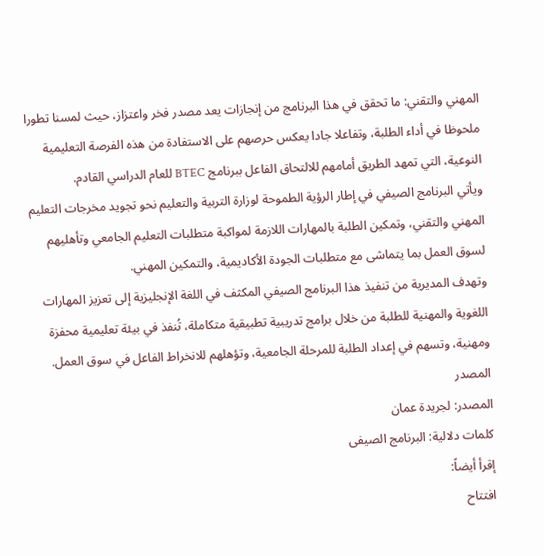المهني والتقني: ما تحقق في هذا البرنامج من إنجازات يعد مصدر فخر واعتزاز، حيث لمسنا تطورا ملحوظا في أداء الطلبة، وتفاعلا جادا يعكس حرصهم على الاستفادة من هذه الفرصة التعليمية النوعية، التي تمهد الطريق أمامهم للالتحاق الفاعل ببرنامج BTEC للعام الدراسي القادم.
ويأتي البرنامج الصيفي في إطار الرؤية الطموحة لوزارة التربية والتعليم نحو تجويد مخرجات التعليم المهني والتقني، وتمكين الطلبة بالمهارات اللازمة لمواكبة متطلبات التعليم الجامعي وتأهليهم لسوق العمل بما يتماشى مع متطلبات الجودة الأكاديمية، والتمكين المهني.
وتهدف المديرية من تنفيذ هذا البرنامج الصيفي المكثف في اللغة الإنجليزية إلى تعزيز المهارات اللغوية والمهنية للطلبة من خلال برامج تدريبية تطبيقية متكاملة، تُنفذ في بيئة تعليمية محفزة ومهنية، وتسهم في إعداد الطلبة للمرحلة الجامعية، وتؤهلهم للانخراط الفاعل في سوق العمل.
المصدر
المصدر: لجريدة عمان
كلمات دلالية: البرنامج الصیفی
إقرأ أيضاً:
افتتاح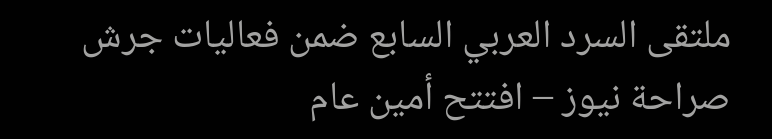ملتقى السرد العربي السابع ضمن فعاليات جرش
صراحة نيوز – افتتح أمين عام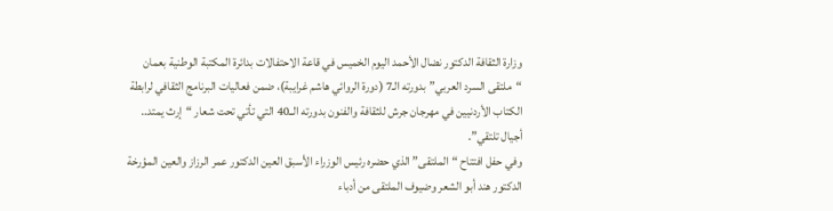وزارة الثقافة الدكتور نضال الأحمد اليوم الخميس في قاعة الاحتفالات بدائرة المكتبة الوطنية بعمان “ملتقى السرد العربي” بدورته الـ7 (دورة الروائي هاشم غرايبة)، ضمن فعاليات البرنامج الثقافي لرابطة الكتاب الأردنيين في مهرجان جرش للثقافة والفنون بدورته الــ40 التي تأتي تحت شعار “إرث يمتد.. أجيال تلتقي”.
وفي حفل افتتاح “الملتقى” الذي حضره رئيس الوزراء الأسبق العين الدكتور عمر الرزاز والعين المؤرخة الدكتور هند أبو الشعر وضيوف الملتقى من أدباء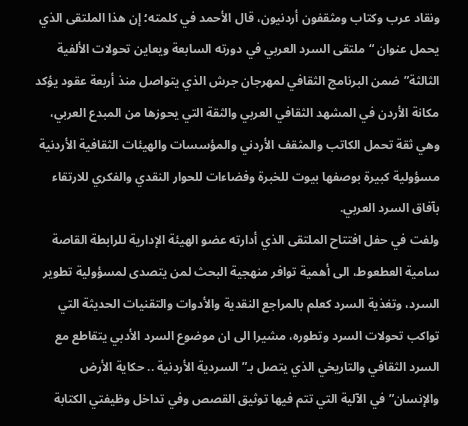ونقاد عرب وكتاب ومثقفون أردنيون، قال الأحمد في كلمته؛ إن هذا الملتقى الذي يحمل عنوان “ملتقى السرد العربي في دورته السابعة ويعاين تحولات الألفية الثالثة”ضمن البرنامج الثقافي لمهرجان جرش الذي يتواصل منذ أربعة عقود يؤكد مكانة الأردن في المشهد الثقافي العربي والثقة التي يحوزها من المبدع العربي، وهي ثقة تحمل الكاتب والمثقف الأردني والمؤسسات والهيئات الثقافية الأردنية مسؤولية كبيرة بوصفها بيوت للخبرة وفضاءات للحوار النقدي والفكري للارتقاء بآفاق السرد العربي.
ولفت في حفل افتتاح الملتقى الذي أدارته عضو الهيئة الإدارية للرابطة القاصة سامية العطعوط، الى أهمية توافر منهجية البحث لمن يتصدى لمسؤولية تطوير السرد، وتغذية السرد كعلم بالمراجع النقدية والأدوات والتقنيات الحديثة التي تواكب تحولات السرد وتطوره، مشيرا الى ان موضوع السرد الأدبي يتقاطع مع السرد الثقافي والتاريخي الذي يتصل بـ”السردية الأردنية .. حكاية الأرض والإنسان” في الآلية التي تتم فيها توثيق القصص وفي تداخل وظيفتي الكتابة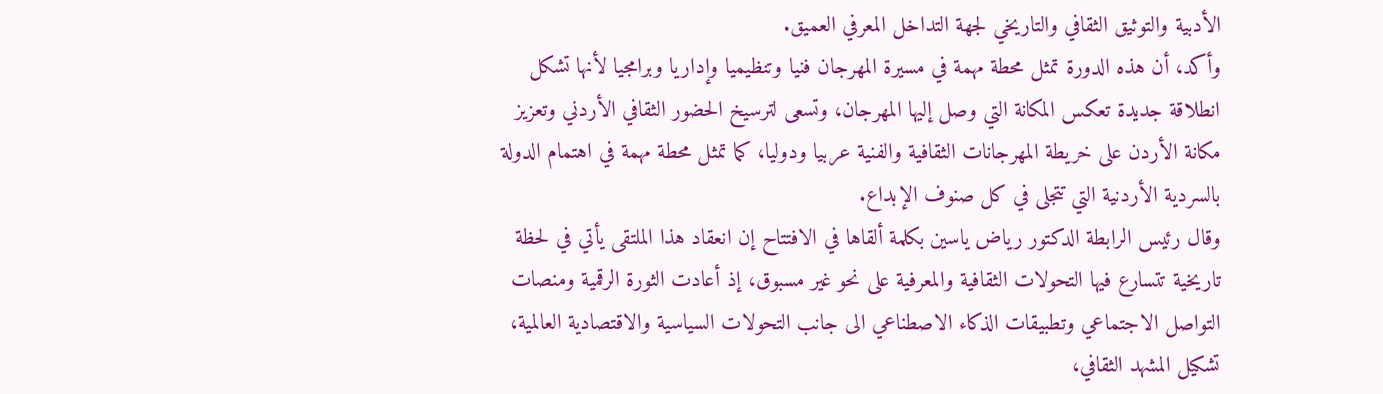الأدبية والتوثيق الثقافي والتاريخي لجهة التداخل المعرفي العميق.
وأكد، أن هذه الدورة تمثل محطة مهمة في مسيرة المهرجان فنيا وتنظيميا وإداريا وبرامجيا لأنها تشكل انطلاقة جديدة تعكس المكانة التي وصل إليها المهرجان، وتسعى لترسيخ الحضور الثقافي الأردني وتعزيز مكانة الأردن على خريطة المهرجانات الثقافية والفنية عربيا ودوليا، كما تمثل محطة مهمة في اهتمام الدولة بالسردية الأردنية التي تتجلى في كل صنوف الإبداع.
وقال رئيس الرابطة الدكتور رياض ياسين بكلمة ألقاها في الافتتاح إن انعقاد هذا الملتقى يأتي في لحظة تاريخية تتسارع فيها التحولات الثقافية والمعرفية على نحو غير مسبوق، إذ أعادت الثورة الرقمية ومنصات التواصل الاجتماعي وتطبيقات الذكاء الاصطناعي الى جانب التحولات السياسية والاقتصادية العالمية، تشكيل المشهد الثقافي،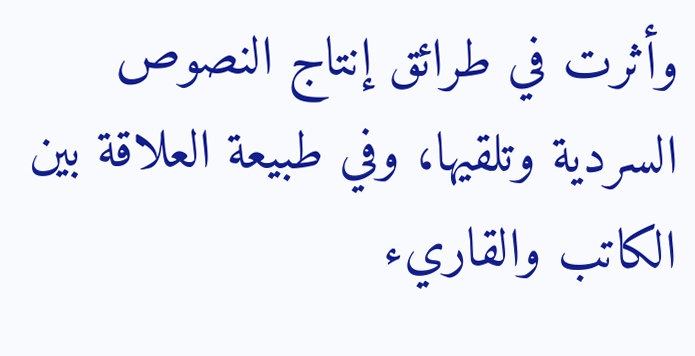وأثرت في طرائق إنتاج النصوص السردية وتلقيها، وفي طبيعة العلاقة بين الكاتب والقاريء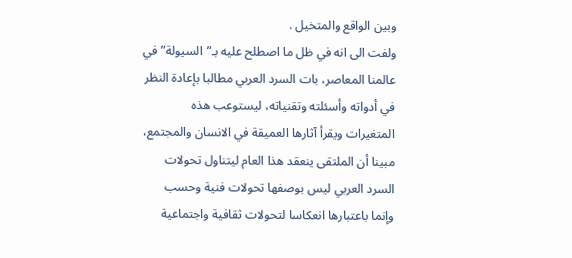وبين الواقع والمتخيل .
ولفت الى انه في ظل ما اصطلح عليه بـ”السيولة” في عالمنا المعاصر، بات السرد العربي مطالبا بإعادة النظر في أدواته وأسئلته وتقنياته، ليستوعب هذه المتغيرات ويقرأ آثارها العميقة في الانسان والمجتمع، مبينا أن الملتقى ينعقد هذا العام ليتناول تحولات السرد العربي ليس بوصفها تحولات فنية وحسب وإنما باعتبارها انعكاسا لتحولات ثقافية واجتماعية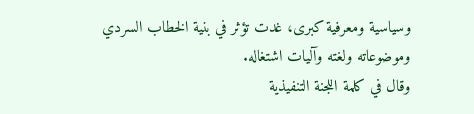وسياسية ومعرفية كبرى، غدت تؤثر في بنية الخطاب السردي وموضوعاته ولغته وآليات اشتغاله.
وقال في كلمة اللجنة التنفيذية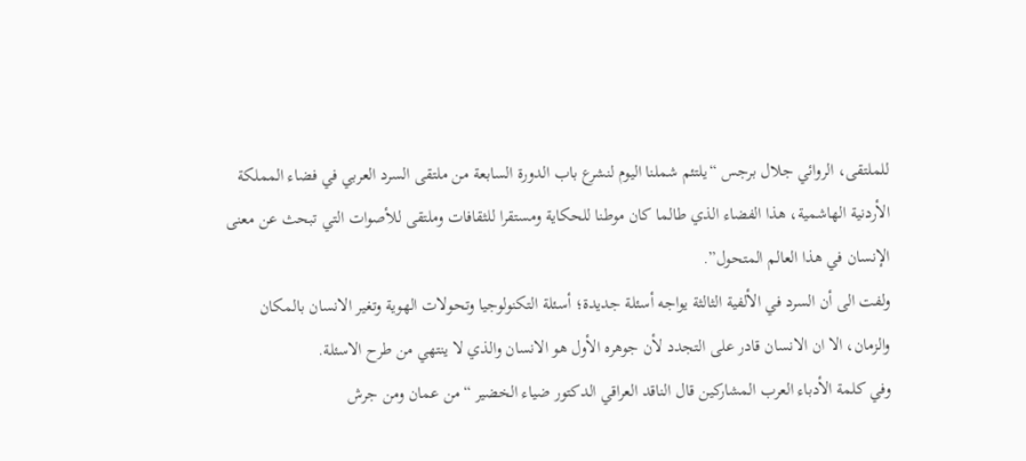للملتقى، الروائي جلال برجس “يلتئم شملنا اليوم لنشرع باب الدورة السابعة من ملتقى السرد العربي في فضاء المملكة الأردنية الهاشمية، هذا الفضاء الذي طالما كان موطنا للحكاية ومستقرا للثقافات وملتقى للأصوات التي تبحث عن معنى الإنسان في هذا العالم المتحول”.
ولفت الى أن السرد في الألفية الثالثة يواجه أسئلة جديدة؛ أسئلة التكنولوجيا وتحولات الهوية وتغير الانسان بالمكان والزمان، الا ان الانسان قادر على التجدد لأن جوهره الأول هو الانسان والذي لا ينتهي من طرح الاسئلة.
وفي كلمة الأدباء العرب المشاركين قال الناقد العراقي الدكتور ضياء الخضير “من عمان ومن جرش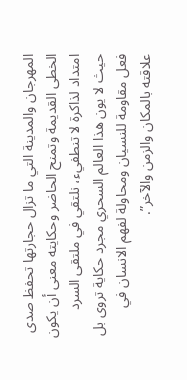المهرجان والمدينة التي ما تزال حجارتها تحفظ صدى الخطى القديمة وتمنح الحاضر وحكايته معنى أن يكون امتداد لذاكرة لا تنطفيء، نلتقي في ملتقى السرد حيث لا يون هذا العالم السحري مجرد حكاية تروى بل فعل مقاومة للنسيان ومحاولة لفهم الانسان في علاقته بالمكان والزمن والآخر”.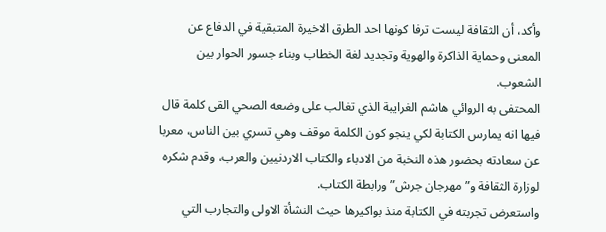وأكد، أن الثقافة ليست ترفا كونها احد الطرق الاخيرة المتبقية في الدفاع عن المعنى وحماية الذاكرة والهوية وتجديد لغة الخطاب وبناء جسور الحوار بين الشعوب.
المحتفى به الروائي هاشم الغرايبة الذي تغالب على وضعه الصحي القى كلمة قال فيها انه يمارس الكتابة لكي ينجو كون الكلمة موقف وهي تسري بين الناس، معربا عن سعادته بحضور هذه النخبة من الادباء والكتاب الاردنيين والعرب، وقدم شكره لوزارة الثقافة و”مهرجان جرش” ورابطة الكتاب.
واستعرض تجربته في الكتابة منذ بواكيرها حيث النشأة الاولى والتجارب التي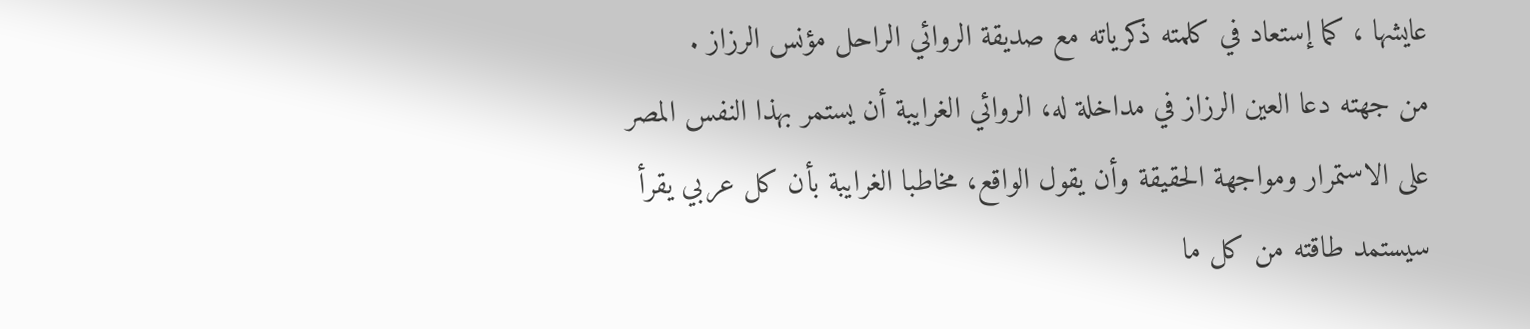عايشها ، كما إستعاد في كلمته ذكرياته مع صديقة الروائي الراحل مؤنس الرزاز .
من جهته دعا العين الرزاز في مداخلة له، الروائي الغرايبة أن يستمر بهذا النفس المصر على الاستمرار ومواجهة الحقيقة وأن يقول الواقع، مخاطبا الغرايبة بأن كل عربي يقرأ سيستمد طاقته من كل ما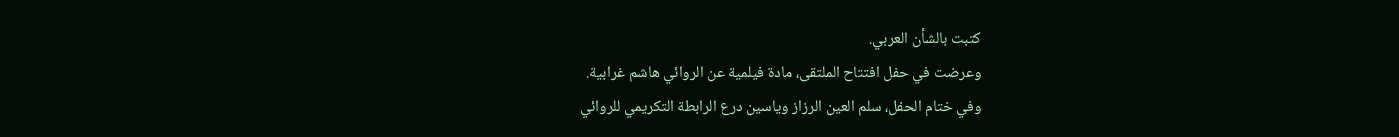كتبت بالشأن العربي.
وعرضت في حفل افتتاح الملتقى، مادة فيلمية عن الروائي هاشم غرابية.
وفي ختام الحفل، سلم العين الرزاز وياسين درع الرابطة التكريمي للروائي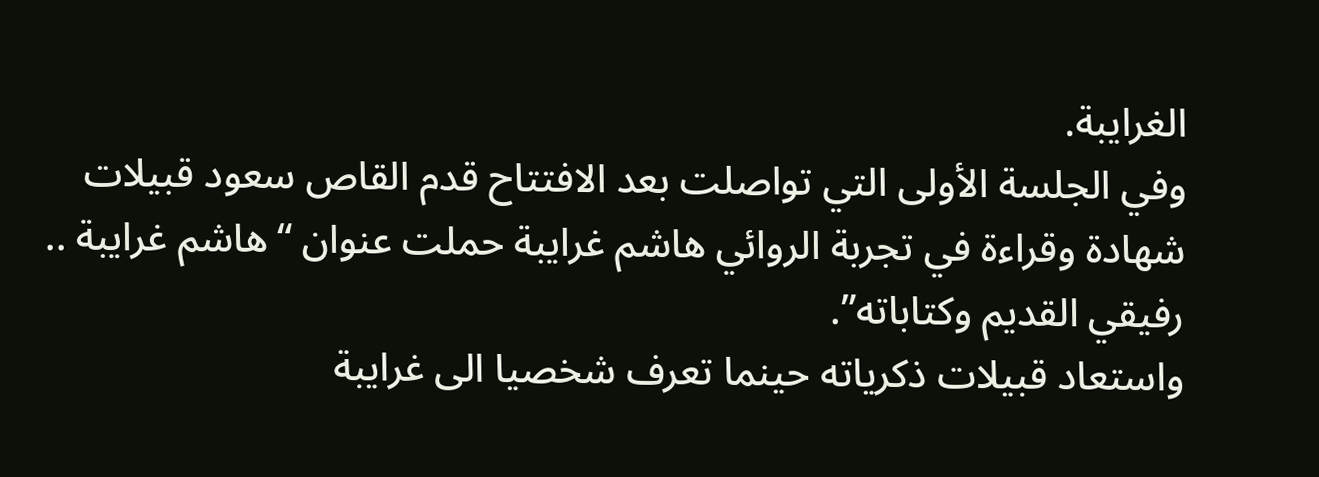الغرايبة.
وفي الجلسة الأولى التي تواصلت بعد الافتتاح قدم القاص سعود قبيلات شهادة وقراءة في تجربة الروائي هاشم غرايبة حملت عنوان “هاشم غرايبة .. رفيقي القديم وكتاباته”.
واستعاد قبيلات ذكرياته حينما تعرف شخصيا الى غرايبة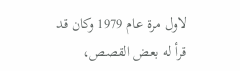لاول مرة عام 1979 وكان قد قرأ له بعض القصص،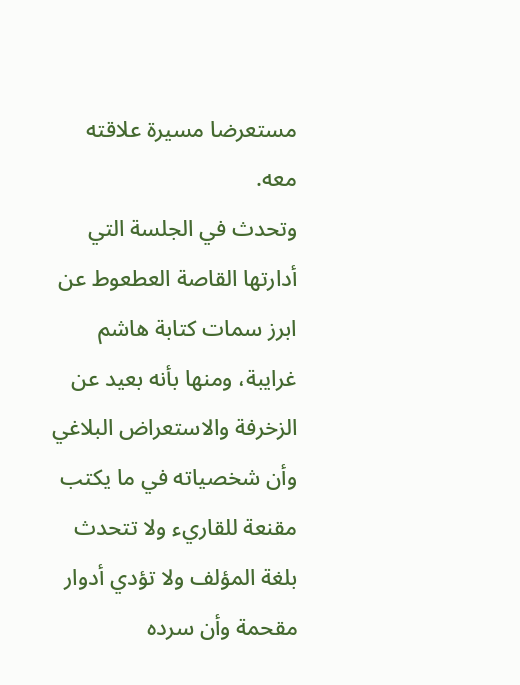مستعرضا مسيرة علاقته معه.
وتحدث في الجلسة التي أدارتها القاصة العطعوط عن ابرز سمات كتابة هاشم غرايبة، ومنها بأنه بعيد عن الزخرفة والاستعراض البلاغي وأن شخصياته في ما يكتب مقنعة للقاريء ولا تتحدث بلغة المؤلف ولا تؤدي أدوار مقحمة وأن سرده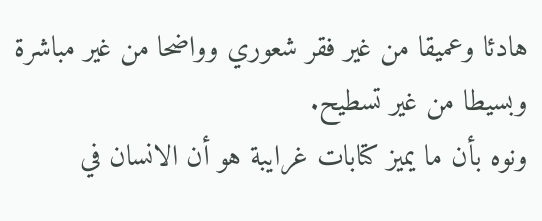هادئا وعميقا من غير فقر شعوري وواضحا من غير مباشرة وبسيطا من غير تسطيح.
ونوه بأن ما يميز كتابات غرايبة هو أن الانسان في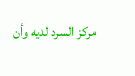مركز السرد لديه وأن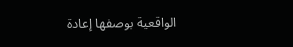الواقعية بوصفها إعادة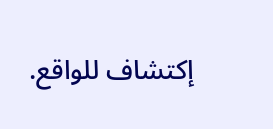إكتشاف للواقع.